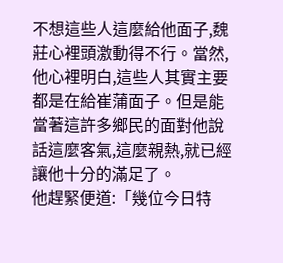不想這些人這麼給他面子,魏莊心裡頭激動得不行。當然,他心裡明白,這些人其實主要都是在給崔蒲面子。但是能當著這許多鄉民的面對他說話這麼客氣,這麼親熱,就已經讓他十分的滿足了。
他趕緊便道:「幾位今日特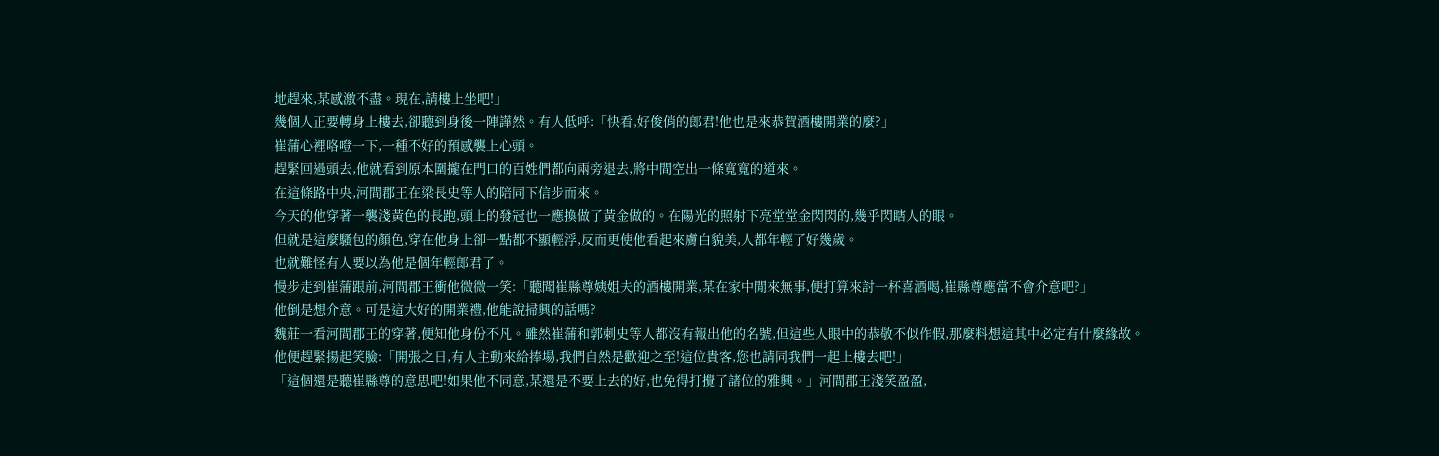地趕來,某感激不盡。現在,請樓上坐吧!」
幾個人正要轉身上樓去,卻聽到身後一陣譁然。有人低呼:「快看,好俊俏的郎君!他也是來恭賀酒樓開業的麼?」
崔蒲心裡咯噔一下,一種不好的預感襲上心頭。
趕緊回過頭去,他就看到原本圍攏在門口的百姓們都向兩旁退去,將中間空出一條寬寬的道來。
在這條路中央,河間郡王在梁長史等人的陪同下信步而來。
今天的他穿著一襲淺黃色的長跑,頭上的發冠也一應換做了黃金做的。在陽光的照射下亮堂堂金閃閃的,幾乎閃瞎人的眼。
但就是這麼騷包的顏色,穿在他身上卻一點都不顯輕浮,反而更使他看起來膚白貌美,人都年輕了好幾歲。
也就難怪有人要以為他是個年輕郎君了。
慢步走到崔蒲跟前,河間郡王衝他微微一笑:「聽聞崔縣尊姨姐夫的酒樓開業,某在家中閒來無事,便打算來討一杯喜酒喝,崔縣尊應當不會介意吧?」
他倒是想介意。可是這大好的開業禮,他能說掃興的話嗎?
魏莊一看河間郡王的穿著,便知他身份不凡。雖然崔蒲和郭刺史等人都沒有報出他的名號,但這些人眼中的恭敬不似作假,那麼料想這其中必定有什麼緣故。
他便趕緊揚起笑臉:「開張之日,有人主動來給捧場,我們自然是歡迎之至!這位貴客,您也請同我們一起上樓去吧!」
「這個還是聽崔縣尊的意思吧!如果他不同意,某還是不要上去的好,也免得打攪了諸位的雅興。」河間郡王淺笑盈盈,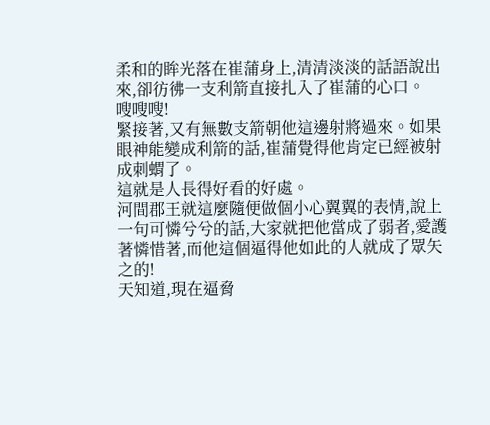柔和的眸光落在崔蒲身上,清清淡淡的話語說出來,卻彷彿一支利箭直接扎入了崔蒲的心口。
嗖嗖嗖!
緊接著,又有無數支箭朝他這邊射將過來。如果眼神能變成利箭的話,崔蒲覺得他肯定已經被射成刺蝟了。
這就是人長得好看的好處。
河間郡王就這麼隨便做個小心翼翼的表情,說上一句可憐兮兮的話,大家就把他當成了弱者,愛護著憐惜著,而他這個逼得他如此的人就成了眾矢之的!
天知道,現在逼脅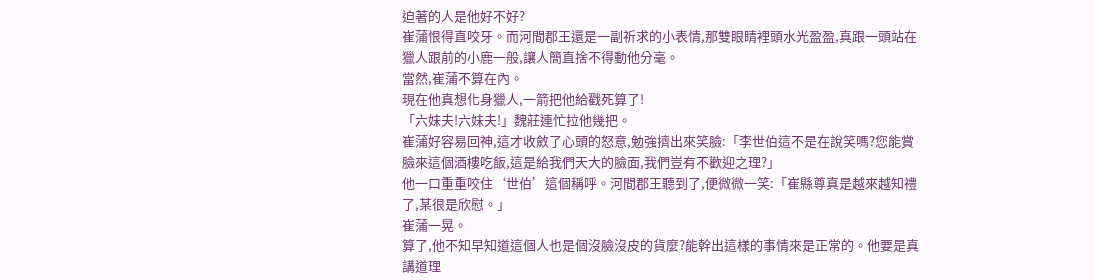迫著的人是他好不好?
崔蒲恨得直咬牙。而河間郡王還是一副祈求的小表情,那雙眼睛裡頭水光盈盈,真跟一頭站在獵人跟前的小鹿一般,讓人簡直捨不得動他分毫。
當然,崔蒲不算在內。
現在他真想化身獵人,一箭把他給戳死算了!
「六妹夫!六妹夫!」魏莊連忙拉他幾把。
崔蒲好容易回神,這才收斂了心頭的怒意,勉強擠出來笑臉:「李世伯這不是在說笑嗎?您能賞臉來這個酒樓吃飯,這是給我們天大的臉面,我們豈有不歡迎之理?」
他一口重重咬住‘世伯’這個稱呼。河間郡王聽到了,便微微一笑:「崔縣尊真是越來越知禮了,某很是欣慰。」
崔蒲一晃。
算了,他不知早知道這個人也是個沒臉沒皮的貨麼?能幹出這樣的事情來是正常的。他要是真講道理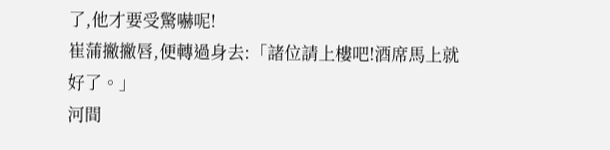了,他才要受驚嚇呢!
崔蒲撇撇唇,便轉過身去:「諸位請上樓吧!酒席馬上就好了。」
河間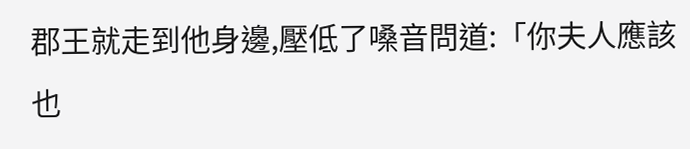郡王就走到他身邊,壓低了嗓音問道:「你夫人應該也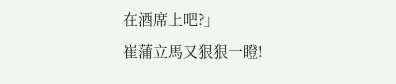在酒席上吧?」
崔蒲立馬又狠狠一瞪!